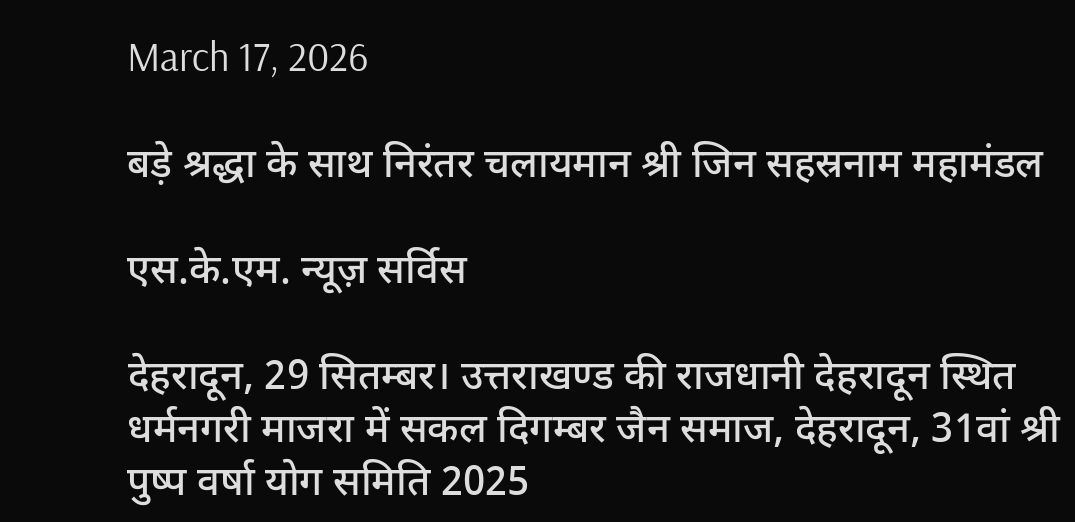March 17, 2026

बड़े श्रद्धा के साथ निरंतर चलायमान श्री जिन सहस्रनाम महामंडल

एस.के.एम. न्यूज़ सर्विस

देहरादून, 29 सितम्बर। उत्तराखण्ड की राजधानी देहरादून स्थित धर्मनगरी माजरा में सकल दिगम्बर जैन समाज, देहरादून, 31वां श्री पुष्प वर्षा योग समिति 2025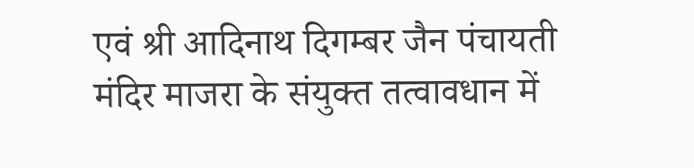एवं श्री आदिनाथ दिगम्बर जैन पंचायती मंदिर माजरा के संयुक्त तत्वावधान में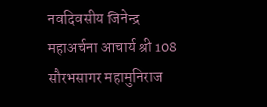नवदिवसीय जिनेन्द्र महाअर्चना आचार्य श्री 108 सौरभसागर महामुनिराज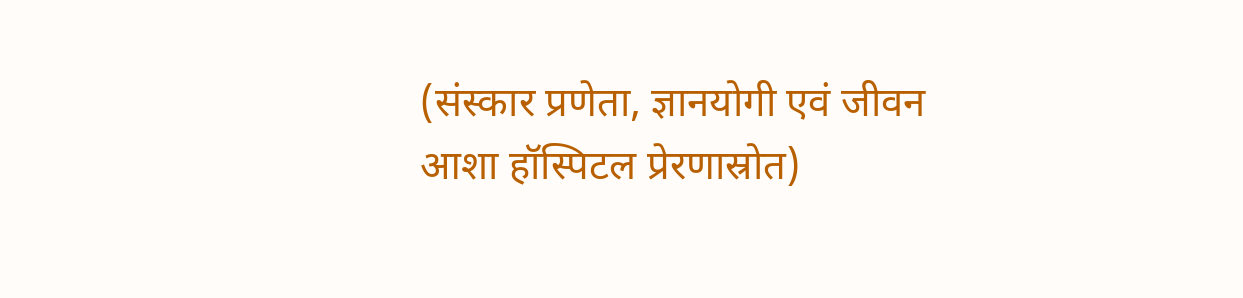(संस्कार प्रणेता, ज्ञानयोगी एवं जीवन आशा हॉस्पिटल प्रेरणास्रोत)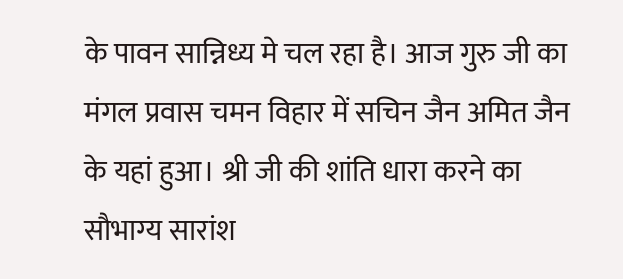के पावन सान्निध्य मे चल रहा है। आज गुरु जी का मंगल प्रवास चमन विहार में सचिन जैन अमित जैन के यहां हुआ। श्री जी की शांति धारा करने का सौभाग्य सारांश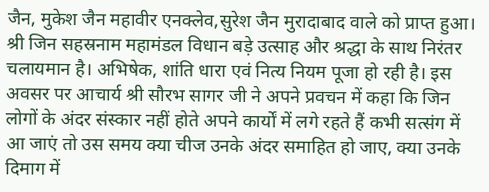जैन, मुकेश जैन महावीर एनक्लेव,सुरेश जैन मुरादाबाद वाले को प्राप्त हुआ। श्री जिन सहस्रनाम महामंडल विधान बड़े उत्साह और श्रद्धा के साथ निरंतर चलायमान है। अभिषेक, शांति धारा एवं नित्य नियम पूजा हो रही है। इस अवसर पर आचार्य श्री सौरभ सागर जी ने अपने प्रवचन में कहा कि जिन लोगों के अंदर संस्कार नहीं होते अपने कार्यों में लगे रहते हैं कभी सत्संग में आ जाएं तो उस समय क्या चीज उनके अंदर समाहित हो जाए, क्या उनके दिमाग में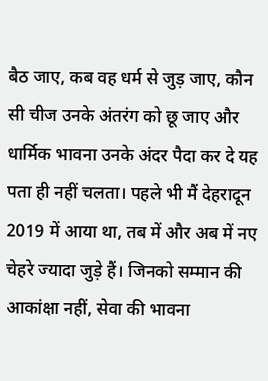बैठ जाए, कब वह धर्म से जुड़ जाए, कौन सी चीज उनके अंतरंग को छू जाए और धार्मिक भावना उनके अंदर पैदा कर दे यह पता ही नहीं चलता। पहले भी मैं देहरादून 2019 में आया था, तब में और अब में नए चेहरे ज्यादा जुड़े हैं। जिनको सम्मान की आकांक्षा नहीं, सेवा की भावना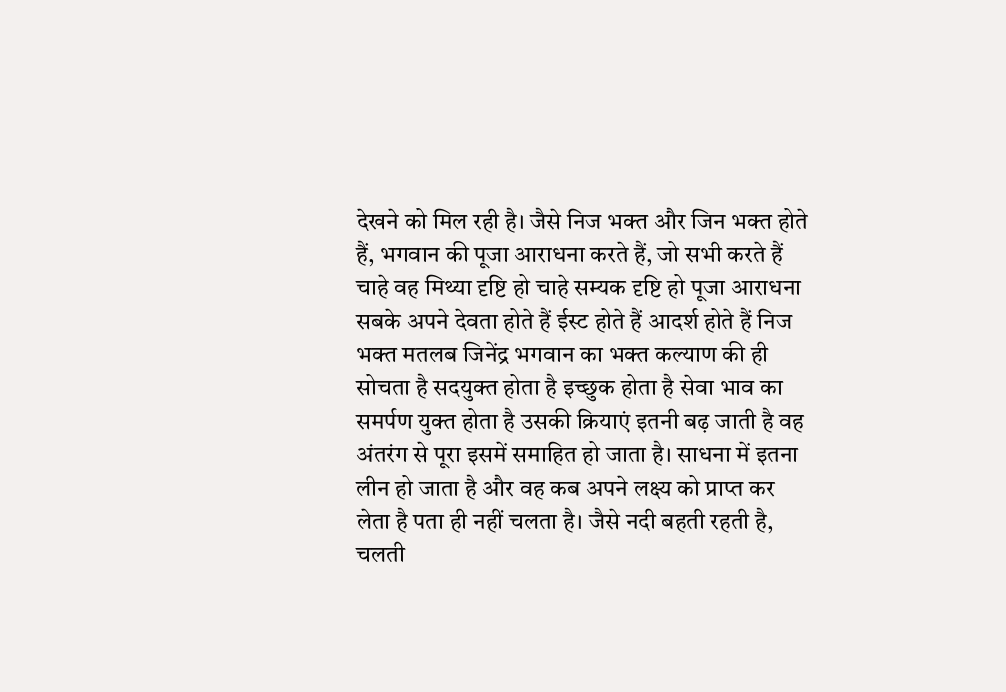देखने को मिल रही है। जैसे निज भक्त और जिन भक्त होते हैं, भगवान की पूजा आराधना करते हैं, जो सभी करते हैं चाहे वह मिथ्या दृष्टि हो चाहे सम्यक दृष्टि हो पूजा आराधना सबके अपने देवता होते हैं ईस्ट होते हैं आदर्श होते हैं निज भक्त मतलब जिनेंद्र भगवान का भक्त कल्याण की ही सोचता है सदयुक्त होता है इच्छुक होता है सेवा भाव का समर्पण युक्त होता है उसकी क्रियाएं इतनी बढ़ जाती है वह अंतरंग से पूरा इसमें समाहित हो जाता है। साधना में इतना लीन हो जाता है और वह कब अपने लक्ष्य को प्राप्त कर लेता है पता ही नहीं चलता है। जैसे नदी बहती रहती है, चलती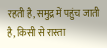रहती है, समुद्र में पहुंच जाती है, किसी से रास्ता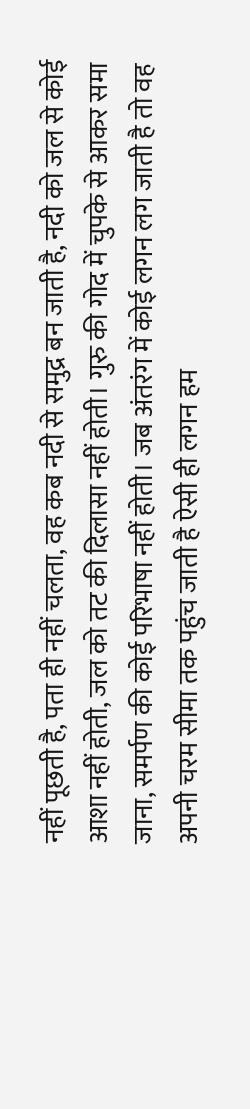नहीं पूछती है, पता ही नहीं चलता, वह कब नदी से समुद्र बन जाती है, नदी को जल से कोई आशा नहीं होती, जल को तट की दिलासा नहीं होती। गुरु की गोद में चुपके से आकर समा जाना, समर्पण की कोई परिभाषा नहीं होती। जब अंतरंग में कोई लगन लग जाती है तो वह अपनी चरम सीमा तक पहुंच जाती है ऐसी ही लगन हम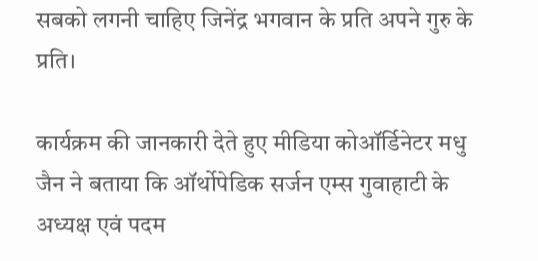सबको लगनी चाहिए जिनेंद्र भगवान के प्रति अपने गुरु के प्रति।

कार्यक्रम की जानकारी देते हुए मीडिया कोऑर्डिनेटर मधु जैन ने बताया कि ऑर्थोपेडिक सर्जन एम्स गुवाहाटी के अध्यक्ष एवं पदम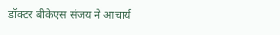डॉक्टर बीकेएस संजय ने आचार्य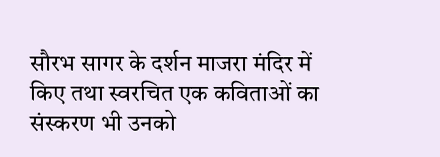सौरभ सागर के दर्शन माजरा मंदिर में किए तथा स्वरचित एक कविताओं का संस्करण भी उनको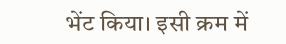भेंट किया। इसी क्रम में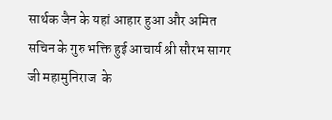सार्थक जैन के यहां आहार हुआ और अमित सचिन के गुरु भक्ति हुई आचार्य श्री सौरभ सागर जी महामुनिराज  के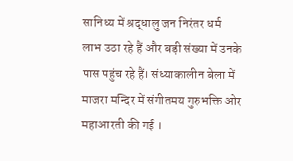सानिध्य में श्रद्धालु जन निरंतर धर्म लाभ उठा रहे हैं और बड़ी संख्या में उनके पास पहुंच रहे हैं। संध्याकालीन बेला में माजरा मन्दिर में संगीतमय गुरुभक्ति ओर महाआरती की गई ।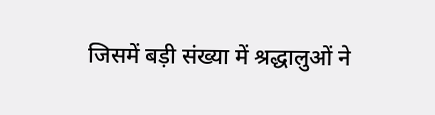जिसमें बड़ी संख्या में श्रद्धालुओं ने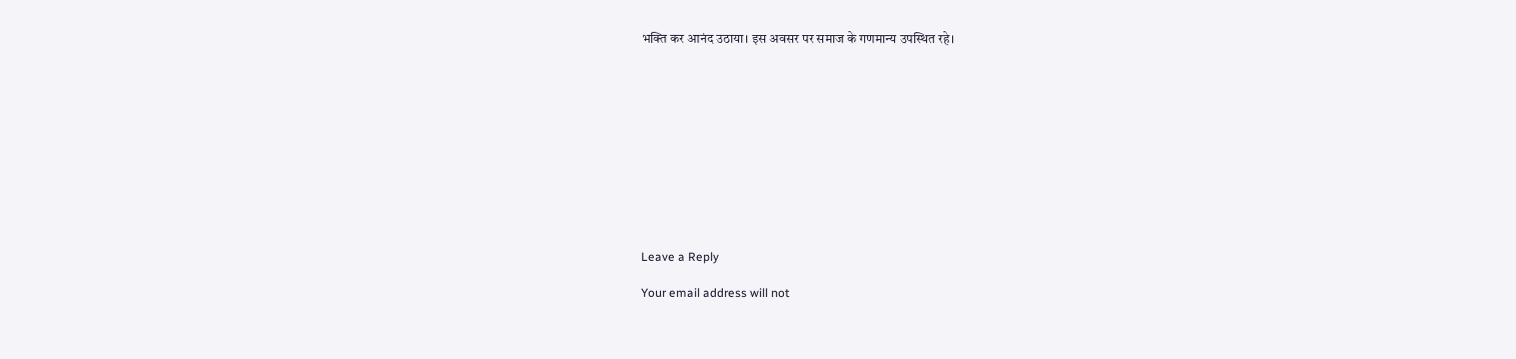भक्ति कर आनंद उठाया। इस अवसर पर समाज के गणमान्य उपस्थित रहे।











Leave a Reply

Your email address will not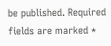be published. Required fields are marked *